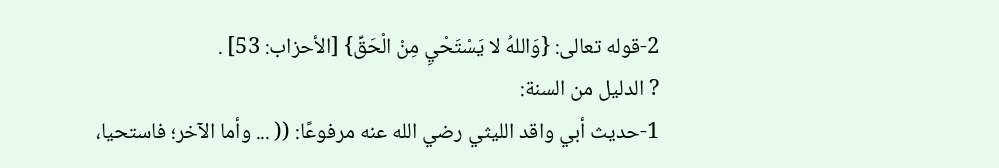2-قوله تعالى: {وَاللهُ لا يَسْتَحْيِ مِنْ الْحَقِّ} [الأحزاب: 53] .
? الدليل من السنة:
1-حديث أبي واقد الليثي رضي الله عنه مرفوعًا: (( ... وأما الآخر؛ فاستحيا،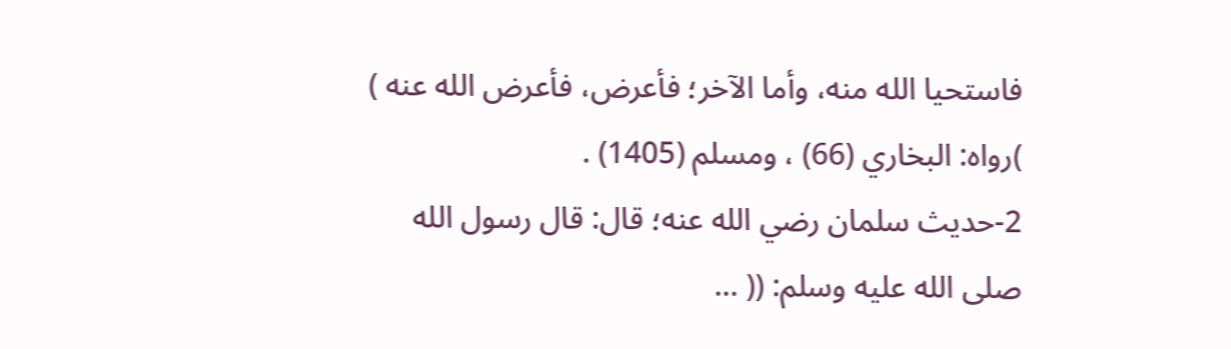فاستحيا الله منه، وأما الآخر؛ فأعرض، فأعرض الله عنه ) )رواه: البخاري (66) ، ومسلم (1405) .
2-حديث سلمان رضي الله عنه؛ قال: قال رسول الله صلى الله عليه وسلم: (( ...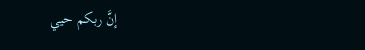إنَّ ربكم حيي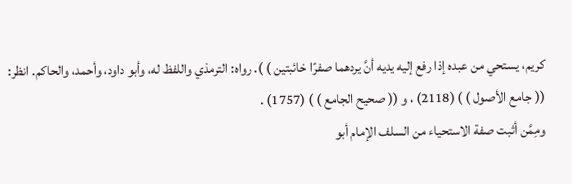كريم، يستحي من عبده إذا رفع إليه يديه أنَّ يردهما صفرًا خائبتين ) ). رواه: الترمذي واللفظ له، وأبو داود، وأحمد، والحاكم. انظر: (( جامع الأصول ) ) (2118) ، و (( صحيح الجامع ) ) (1757) .
ومِمَّن أثبت صفة الاستحياء من السلف الإمام أبو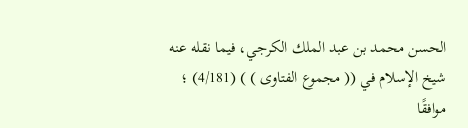الحسن محمد بن عبد الملك الكرجي، فيما نقله عنه شيخ الإسلام في (( مجموع الفتاوى ) ) (4/181) ؛ موافقًا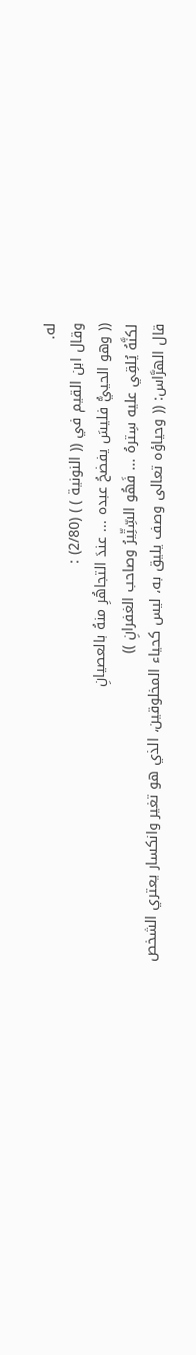له.
وقال ابن القيم في (( النونية ) ) (2/80) :
(( وهو الحييُّ فليسَ يفضحُ عبده ... عندَ التجاهُرِ منهُ بالعصيانِ
لكنَّهُ يُلقِي عليه سِترهُ ... فَهُو السِّتِّيرُ وصاحب الغفرانِ ))
قال الهرَّاس: (( وحياؤه تعالى وصف يليق به، ليس كحياء المخلوقين، الذي هو تغير وانكسار يعتري الشخص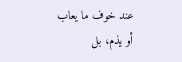عند خوف ما يعاب أو يذم، بل